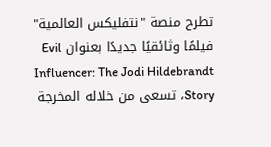تطرح منصة "نتفليكس العالمية" فيلمًا وثائقيًا جديدًا بعنوان Evil Influencer: The Jodi Hildebrandt Story، تسعى من خلاله المخرجة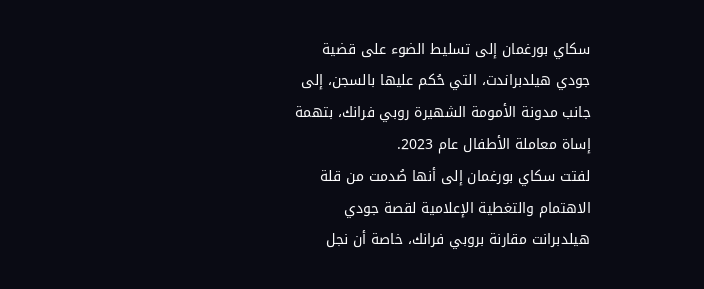سكاي بورغمان إلى تسليط الضوء على قضية جودي هيلدبراندت، التي حُكم عليها بالسجن، إلى جانب مدونة الأمومة الشهيرة روبي فرانك، بتهمة إساة معاملة الأطفال عام 2023.
لفتت سكاي بورغمان إلى أنها صُدمت من قلة الاهتمام والتغطية الإعلامية لقصة جودي هيلدبرانت مقارنة بروبي فرانك، خاصة أن نجل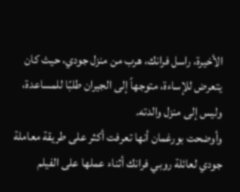الأخيرة، راسل فرانك، هرب من منزل جودي، حيث كان يتعرض للإساءة، متوجهاً إلى الجيران طلبًا للمساعدة، وليس إلى منزل والدته.
وأوضحت بورغمان أنها تعرفت أكثر على طريقة معاملة جودي لعائلة روبي فرانك أثناء عملها على الفيلم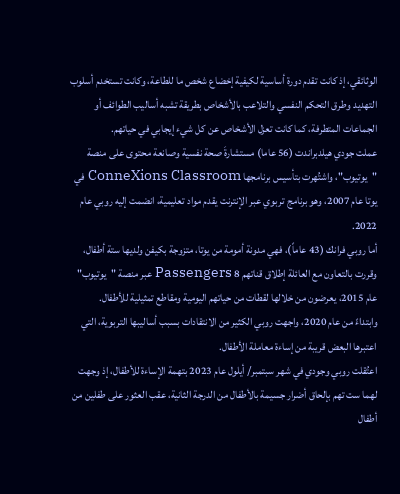الوثائقي، إذ كانت تقدم دورة أساسية لكيفية إخضاع شخص ما للطاعة، وكانت تستخدم أسلوب التهديد وطرق التحكم النفسي والتلاعب بالأشخاص بطريقة تشبه أساليب الطوائف أو الجماعات المتطرفة، كما كانت تعزل الأشخاص عن كل شيء إيجابي في حياتهم.
عملت جودي هيلدبراندت (56 عاما) مستشارةَ صحة نفسية وصانعة محتوى على منصة "يوتيوب"، واشتُهرت بتأسيس برنامجها ConneXions Classroom في يوتا عام 2007، وهو برنامج تربوي عبر الإنترنت يقدم مواد تعليمية، انضمت إليه روبي عام 2022.
أما روبي فرانك (43 عاماً)، فهي مدونة أمومة من يوتا، متزوجة بكيفن ولديها ستة أطفال، وقررت بالتعاون مع العائلة إطلاق قناتهم 8 Passengers عبر منصة "يوتيوب" عام 2015، يعرضون من خلالها لقطات من حياتهم اليومية ومقاطع تمثيلية للأطفال.
وابتداءً من عام 2020، واجهت روبي الكثير من الانتقادات بسبب أساليبها التربوية، التي اعتبرها البعض قريبة من إساءة معاملة الأطفال.
اعتُقلت روبي وجودي في شهر سبتمبر/ أيلول عام 2023 بتهمة الإساءة للأطفال، إذ وجهت لهما ست تهم بإلحاق أضرار جسيمة بالأطفال من الدرجة الثانية، عقب العثور على طفلين من أطفال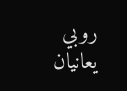روبي يعانيان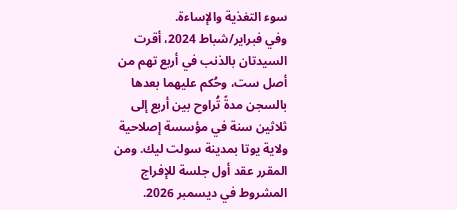سوء التغذية والإساءة.
وفي فبراير/شباط 2024، أقرت السيدتان بالذنب في أربع تهم من أصل ست، وحُكم عليهما بعدها بالسجن مدةً تُراوح بين أربع إلى ثلاثين سنة في مؤسسة إصلاحية ولاية يوتا بمدينة سولت ليك. ومن المقرر عقد أول جلسة للإفراج المشروط في ديسمبر 2026.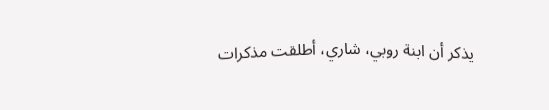يذكر أن ابنة روبي، شاري، أطلقت مذكرات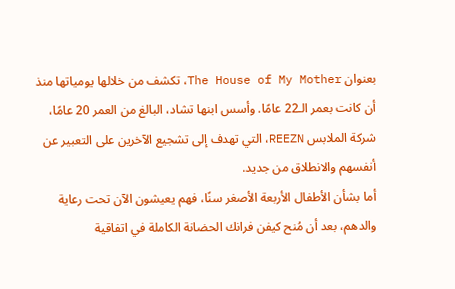بعنوان The House of My Mother، تكشف من خلالها يومياتها منذ أن كانت بعمر الـ22 عامًا. وأسس ابنها تشاد، البالغ من العمر 20 عامًا، شركة الملابس REEZN، التي تهدف إلى تشجيع الآخرين على التعبير عن أنفسهم والانطلاق من جديد.
أما بشأن الأطفال الأربعة الأصغر سنًا، فهم يعيشون الآن تحت رعاية والدهم، بعد أن مُنح كيفن فرانك الحضانة الكاملة في اتفاقية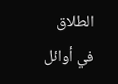الطلاق في أوائل